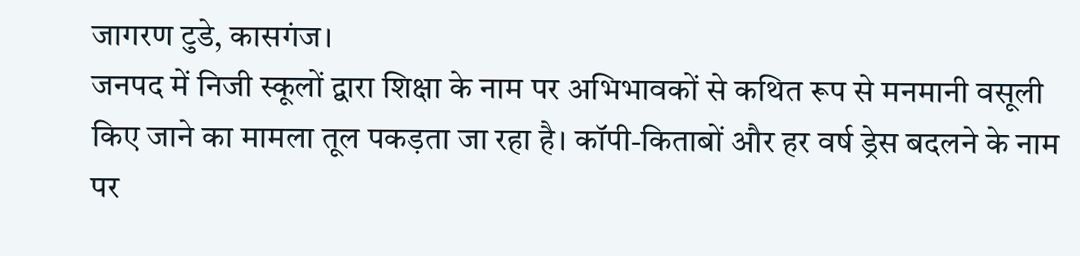जागरण टुडे, कासगंज।
जनपद में निजी स्कूलों द्वारा शिक्षा के नाम पर अभिभावकों से कथित रूप से मनमानी वसूली किए जाने का मामला तूल पकड़ता जा रहा है। कॉपी-किताबों और हर वर्ष ड्रेस बदलने के नाम पर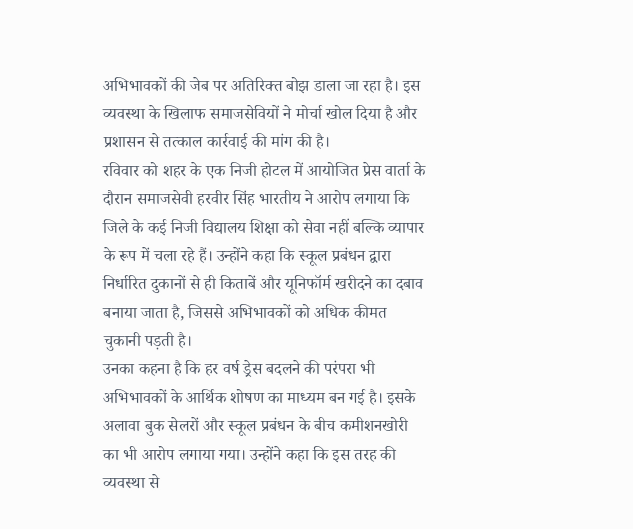अभिभावकों की जेब पर अतिरिक्त बोझ डाला जा रहा है। इस व्यवस्था के खिलाफ समाजसेवियों ने मोर्चा खोल दिया है और प्रशासन से तत्काल कार्रवाई की मांग की है।
रविवार को शहर के एक निजी होटल में आयोजित प्रेस वार्ता के दौरान समाजसेवी हरवीर सिंह भारतीय ने आरोप लगाया कि जिले के कई निजी विद्यालय शिक्षा को सेवा नहीं बल्कि व्यापार के रूप में चला रहे हैं। उन्होंने कहा कि स्कूल प्रबंधन द्वारा निर्धारित दुकानों से ही किताबें और यूनिफॉर्म खरीदने का दबाव बनाया जाता है, जिससे अभिभावकों को अधिक कीमत चुकानी पड़ती है।
उनका कहना है कि हर वर्ष ड्रेस बदलने की परंपरा भी अभिभावकों के आर्थिक शोषण का माध्यम बन गई है। इसके अलावा बुक सेलरों और स्कूल प्रबंधन के बीच कमीशनखोरी का भी आरोप लगाया गया। उन्होंने कहा कि इस तरह की व्यवस्था से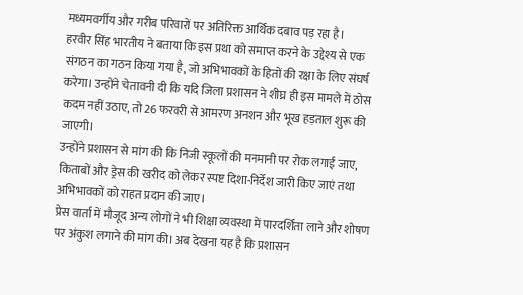मध्यमवर्गीय और गरीब परिवारों पर अतिरिक्त आर्थिक दबाव पड़ रहा है।
हरवीर सिंह भारतीय ने बताया कि इस प्रथा को समाप्त करने के उद्देश्य से एक संगठन का गठन किया गया है, जो अभिभावकों के हितों की रक्षा के लिए संघर्ष करेगा। उन्होंने चेतावनी दी कि यदि जिला प्रशासन ने शीघ्र ही इस मामले में ठोस कदम नहीं उठाए, तो 26 फरवरी से आमरण अनशन और भूख हड़ताल शुरू की जाएगी।
उन्होंने प्रशासन से मांग की कि निजी स्कूलों की मनमानी पर रोक लगाई जाए, किताबों और ड्रेस की खरीद को लेकर स्पष्ट दिशा-निर्देश जारी किए जाएं तथा अभिभावकों को राहत प्रदान की जाए।
प्रेस वार्ता में मौजूद अन्य लोगों ने भी शिक्षा व्यवस्था में पारदर्शिता लाने और शोषण पर अंकुश लगाने की मांग की। अब देखना यह है कि प्रशासन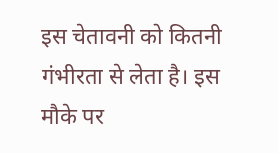इस चेतावनी को कितनी गंभीरता से लेता है। इस मौके पर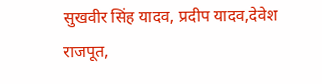सुखवीर सिंह यादव, प्रदीप यादव,देवेश राजपूत,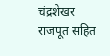चंद्रशेखर राजपूत सहित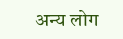अन्य लोग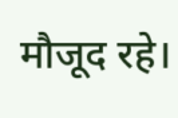मौजूद रहे।